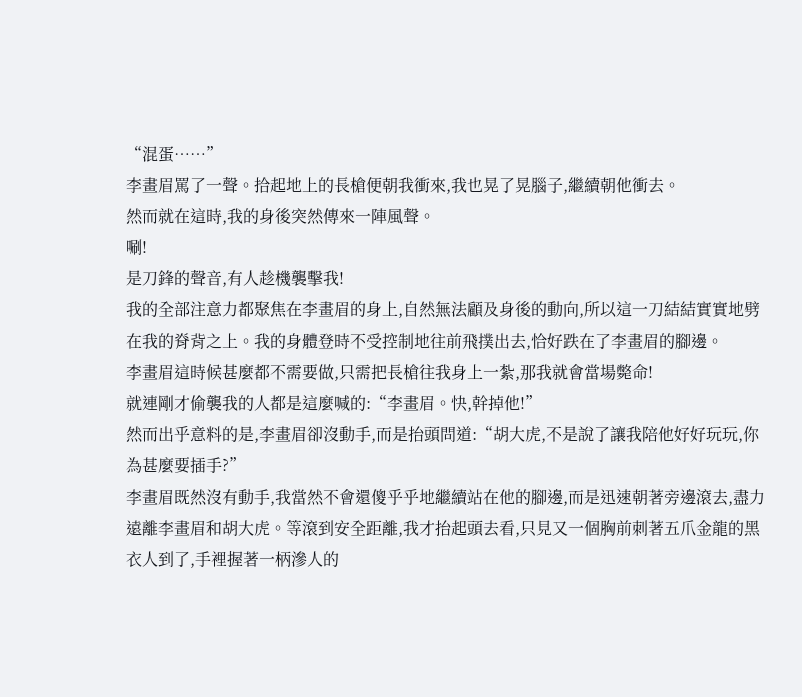“混蛋……”
李畫眉罵了一聲。拾起地上的長槍便朝我衝來,我也晃了晃腦子,繼續朝他衝去。
然而就在這時,我的身後突然傳來一陣風聲。
唰!
是刀鋒的聲音,有人趁機襲擊我!
我的全部注意力都聚焦在李畫眉的身上,自然無法顧及身後的動向,所以這一刀結結實實地劈在我的脊背之上。我的身體登時不受控制地往前飛撲出去,恰好跌在了李畫眉的腳邊。
李畫眉這時候甚麼都不需要做,只需把長槍往我身上一紮,那我就會當場斃命!
就連剛才偷襲我的人都是這麼喊的:“李畫眉。快,幹掉他!”
然而出乎意料的是,李畫眉卻沒動手,而是抬頭問道:“胡大虎,不是說了讓我陪他好好玩玩,你為甚麼要插手?”
李畫眉既然沒有動手,我當然不會還傻乎乎地繼續站在他的腳邊,而是迅速朝著旁邊滾去,盡力遠離李畫眉和胡大虎。等滾到安全距離,我才抬起頭去看,只見又一個胸前刺著五爪金龍的黑衣人到了,手裡握著一柄滲人的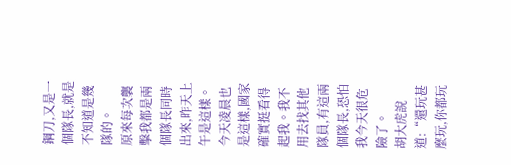鋼刀,又是一個隊長,就是不知道是幾隊的。
原來每次襲擊我都是兩個隊長同時出來,昨天上午是這樣。今天凌晨也是這樣,國家確實挺看得起我。我不用去找其他隊員,有這兩個隊長,恐怕我今天很危險了。
胡大虎說道:“還玩甚麼玩,你都玩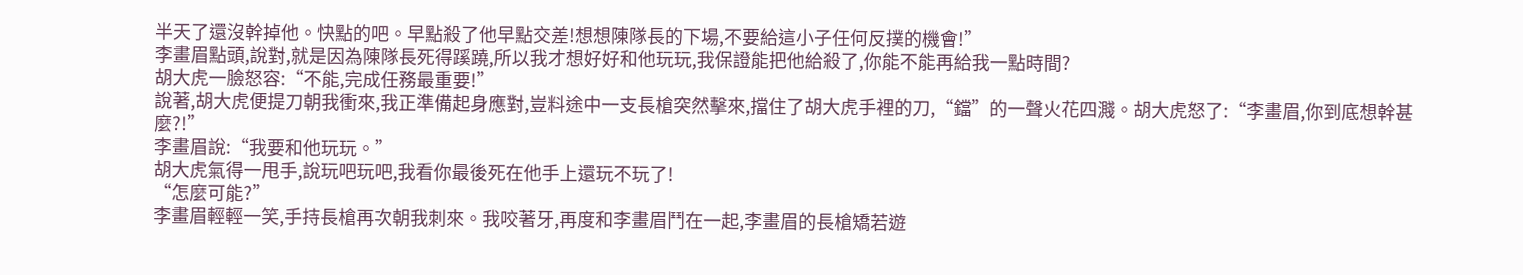半天了還沒幹掉他。快點的吧。早點殺了他早點交差!想想陳隊長的下場,不要給這小子任何反撲的機會!”
李畫眉點頭,說對,就是因為陳隊長死得蹊蹺,所以我才想好好和他玩玩,我保證能把他給殺了,你能不能再給我一點時間?
胡大虎一臉怒容:“不能,完成任務最重要!”
說著,胡大虎便提刀朝我衝來,我正準備起身應對,豈料途中一支長槍突然擊來,擋住了胡大虎手裡的刀,“鐺”的一聲火花四濺。胡大虎怒了:“李畫眉,你到底想幹甚麼?!”
李畫眉說:“我要和他玩玩。”
胡大虎氣得一甩手,說玩吧玩吧,我看你最後死在他手上還玩不玩了!
“怎麼可能?”
李畫眉輕輕一笑,手持長槍再次朝我刺來。我咬著牙,再度和李畫眉鬥在一起,李畫眉的長槍矯若遊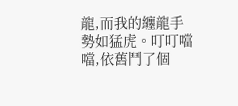龍,而我的纏龍手勢如猛虎。叮叮噹噹,依舊鬥了個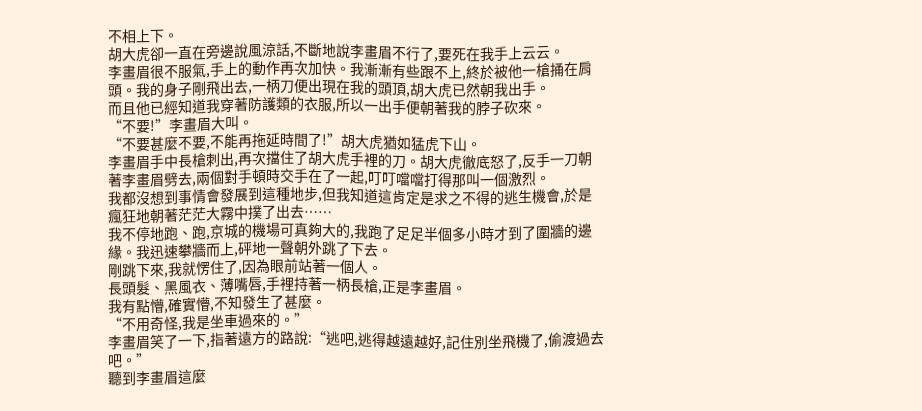不相上下。
胡大虎卻一直在旁邊說風涼話,不斷地說李畫眉不行了,要死在我手上云云。
李畫眉很不服氣,手上的動作再次加快。我漸漸有些跟不上,終於被他一槍捅在肩頭。我的身子剛飛出去,一柄刀便出現在我的頭頂,胡大虎已然朝我出手。
而且他已經知道我穿著防護類的衣服,所以一出手便朝著我的脖子砍來。
“不要!”李畫眉大叫。
“不要甚麼不要,不能再拖延時間了!”胡大虎猶如猛虎下山。
李畫眉手中長槍刺出,再次擋住了胡大虎手裡的刀。胡大虎徹底怒了,反手一刀朝著李畫眉劈去,兩個對手頓時交手在了一起,叮叮噹噹打得那叫一個激烈。
我都沒想到事情會發展到這種地步,但我知道這肯定是求之不得的逃生機會,於是瘋狂地朝著茫茫大霧中撲了出去……
我不停地跑、跑,京城的機場可真夠大的,我跑了足足半個多小時才到了圍牆的邊緣。我迅速攀牆而上,砰地一聲朝外跳了下去。
剛跳下來,我就愣住了,因為眼前站著一個人。
長頭髮、黑風衣、薄嘴唇,手裡持著一柄長槍,正是李畫眉。
我有點懵,確實懵,不知發生了甚麼。
“不用奇怪,我是坐車過來的。”
李畫眉笑了一下,指著遠方的路說:“逃吧,逃得越遠越好,記住別坐飛機了,偷渡過去吧。”
聽到李畫眉這麼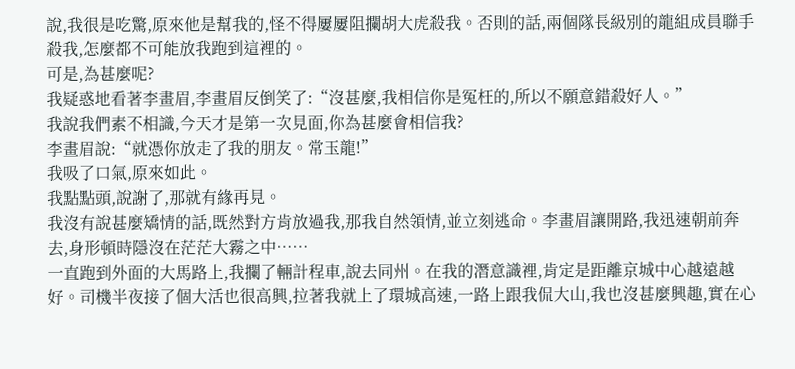說,我很是吃驚,原來他是幫我的,怪不得屢屢阻攔胡大虎殺我。否則的話,兩個隊長級別的龍組成員聯手殺我,怎麼都不可能放我跑到這裡的。
可是,為甚麼呢?
我疑惑地看著李畫眉,李畫眉反倒笑了:“沒甚麼,我相信你是冤枉的,所以不願意錯殺好人。”
我說我們素不相識,今天才是第一次見面,你為甚麼會相信我?
李畫眉說:“就憑你放走了我的朋友。常玉龍!”
我吸了口氣,原來如此。
我點點頭,說謝了,那就有緣再見。
我沒有說甚麼矯情的話,既然對方肯放過我,那我自然領情,並立刻逃命。李畫眉讓開路,我迅速朝前奔去,身形頓時隱沒在茫茫大霧之中……
一直跑到外面的大馬路上,我攔了輛計程車,說去同州。在我的潛意識裡,肯定是距離京城中心越遠越好。司機半夜接了個大活也很高興,拉著我就上了環城高速,一路上跟我侃大山,我也沒甚麼興趣,實在心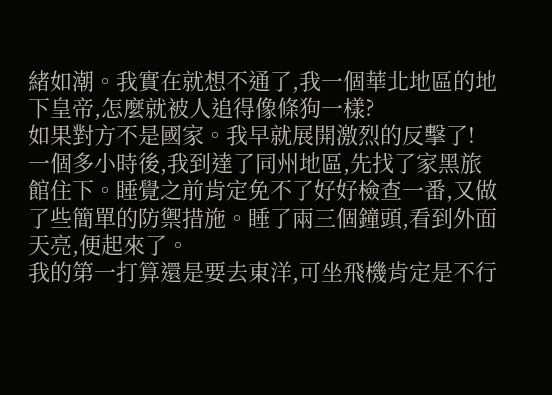緒如潮。我實在就想不通了,我一個華北地區的地下皇帝,怎麼就被人追得像條狗一樣?
如果對方不是國家。我早就展開激烈的反擊了!
一個多小時後,我到達了同州地區,先找了家黑旅館住下。睡覺之前肯定免不了好好檢查一番,又做了些簡單的防禦措施。睡了兩三個鐘頭,看到外面天亮,便起來了。
我的第一打算還是要去東洋,可坐飛機肯定是不行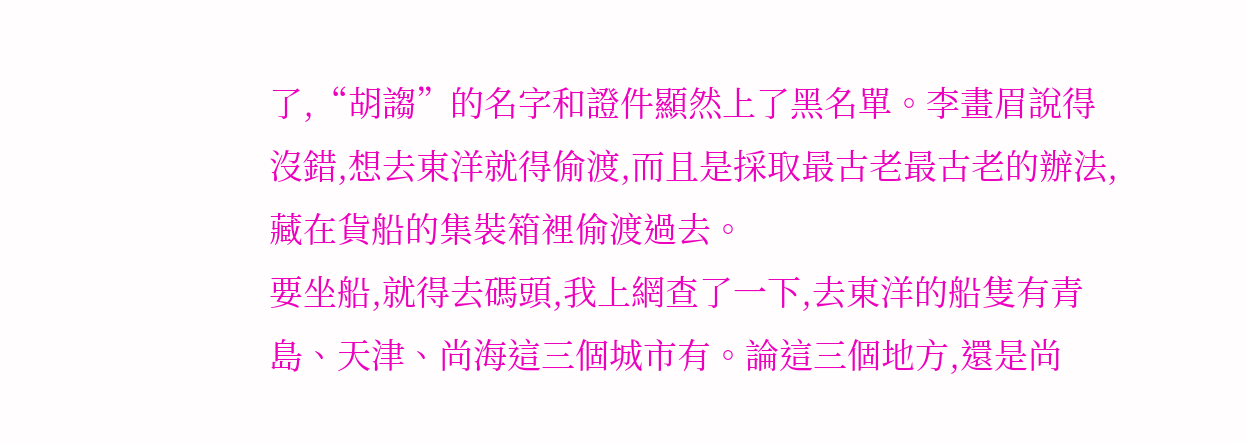了,“胡謅”的名字和證件顯然上了黑名單。李畫眉說得沒錯,想去東洋就得偷渡,而且是採取最古老最古老的辦法,藏在貨船的集裝箱裡偷渡過去。
要坐船,就得去碼頭,我上網查了一下,去東洋的船隻有青島、天津、尚海這三個城市有。論這三個地方,還是尚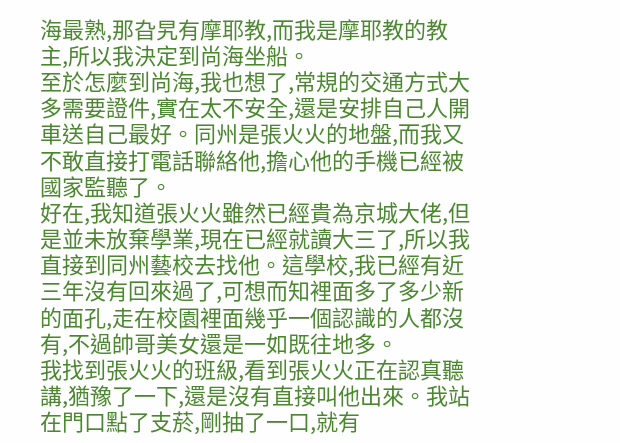海最熟,那旮旯有摩耶教,而我是摩耶教的教主,所以我決定到尚海坐船。
至於怎麼到尚海,我也想了,常規的交通方式大多需要證件,實在太不安全,還是安排自己人開車送自己最好。同州是張火火的地盤,而我又不敢直接打電話聯絡他,擔心他的手機已經被國家監聽了。
好在,我知道張火火雖然已經貴為京城大佬,但是並未放棄學業,現在已經就讀大三了,所以我直接到同州藝校去找他。這學校,我已經有近三年沒有回來過了,可想而知裡面多了多少新的面孔,走在校園裡面幾乎一個認識的人都沒有,不過帥哥美女還是一如既往地多。
我找到張火火的班級,看到張火火正在認真聽講,猶豫了一下,還是沒有直接叫他出來。我站在門口點了支菸,剛抽了一口,就有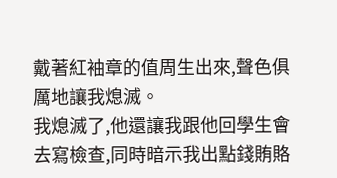戴著紅袖章的值周生出來,聲色俱厲地讓我熄滅。
我熄滅了,他還讓我跟他回學生會去寫檢查,同時暗示我出點錢賄賂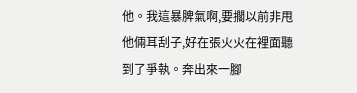他。我這暴脾氣啊,要擱以前非甩他倆耳刮子,好在張火火在裡面聽到了爭執。奔出來一腳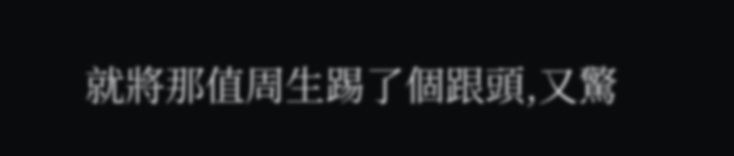就將那值周生踢了個跟頭,又驚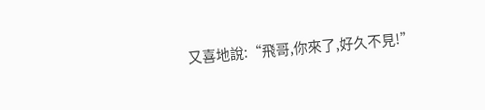又喜地說:“飛哥,你來了,好久不見!”